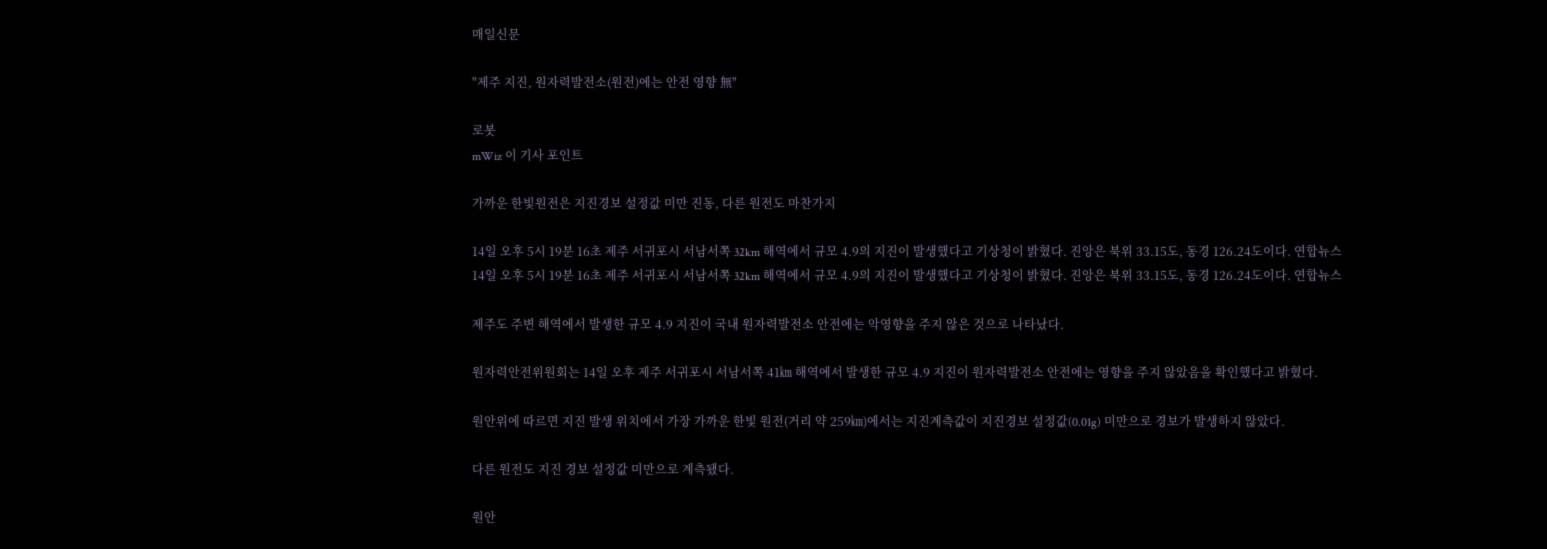매일신문

"제주 지진, 원자력발전소(원전)에는 안전 영향 無"

로봇
mWiz 이 기사 포인트

가까운 한빛원전은 지진경보 설정값 미만 진동, 다른 원전도 마찬가지

14일 오후 5시 19분 16초 제주 서귀포시 서남서쪽 32km 해역에서 규모 4.9의 지진이 발생했다고 기상청이 밝혔다. 진앙은 북위 33.15도, 동경 126.24도이다. 연합뉴스
14일 오후 5시 19분 16초 제주 서귀포시 서남서쪽 32km 해역에서 규모 4.9의 지진이 발생했다고 기상청이 밝혔다. 진앙은 북위 33.15도, 동경 126.24도이다. 연합뉴스

제주도 주변 해역에서 발생한 규모 4.9 지진이 국내 원자력발전소 안전에는 악영향을 주지 않은 것으로 나타났다.

원자력안전위원회는 14일 오후 제주 서귀포시 서남서쪽 41㎞ 해역에서 발생한 규모 4.9 지진이 원자력발전소 안전에는 영향을 주지 않았음을 확인했다고 밝혔다.

원안위에 따르면 지진 발생 위치에서 가장 가까운 한빛 원전(거리 약 259㎞)에서는 지진계측값이 지진경보 설정값(0.01g) 미만으로 경보가 발생하지 않았다.

다른 원전도 지진 경보 설정값 미만으로 계측됐다.

원안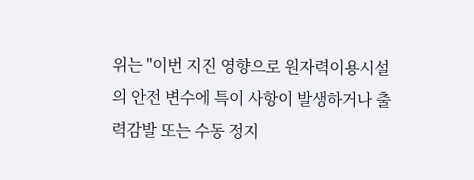위는 "이번 지진 영향으로 원자력이용시설의 안전 변수에 특이 사항이 발생하거나 출력감발 또는 수동 정지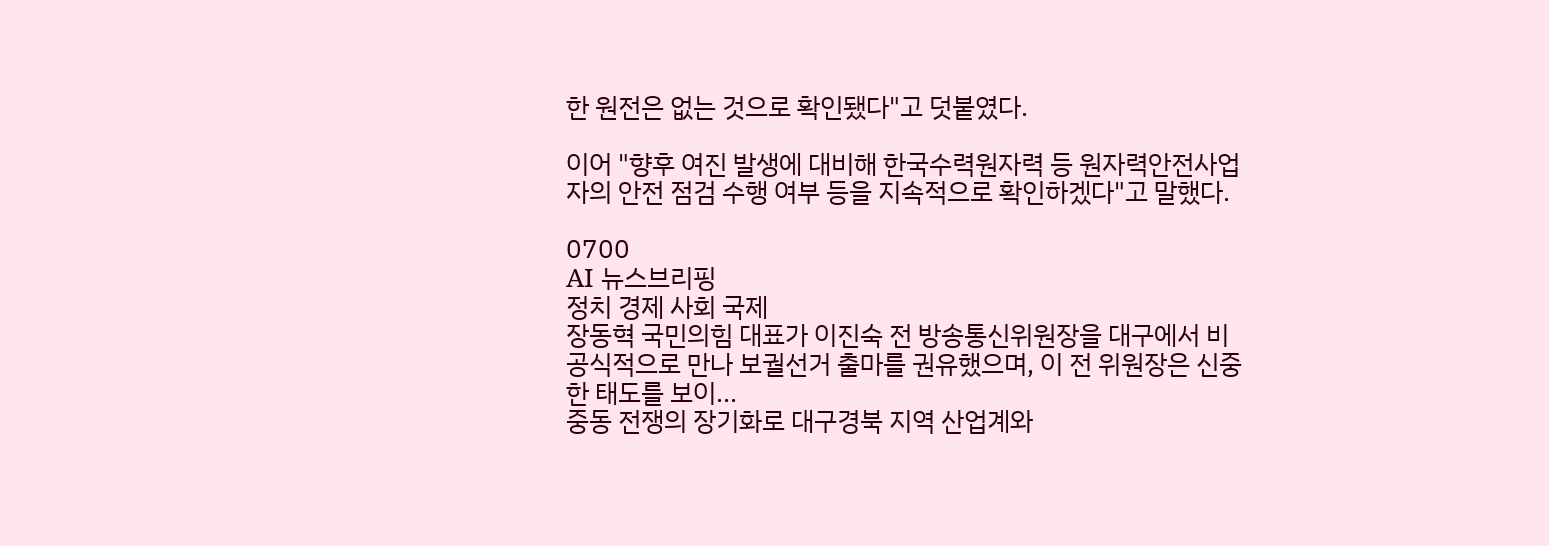한 원전은 없는 것으로 확인됐다"고 덧붙였다.

이어 "향후 여진 발생에 대비해 한국수력원자력 등 원자력안전사업자의 안전 점검 수행 여부 등을 지속적으로 확인하겠다"고 말했다.

0700
AI 뉴스브리핑
정치 경제 사회 국제
장동혁 국민의힘 대표가 이진숙 전 방송통신위원장을 대구에서 비공식적으로 만나 보궐선거 출마를 권유했으며, 이 전 위원장은 신중한 태도를 보이...
중동 전쟁의 장기화로 대구경북 지역 산업계와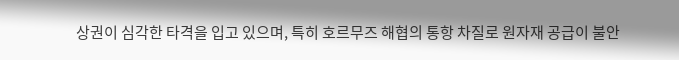상권이 심각한 타격을 입고 있으며, 특히 호르무즈 해협의 통항 차질로 원자재 공급이 불안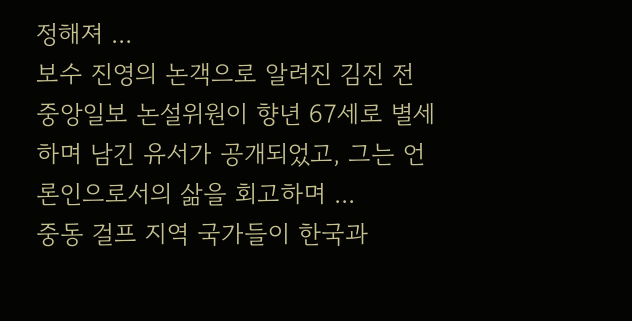정해져 ...
보수 진영의 논객으로 알려진 김진 전 중앙일보 논설위원이 향년 67세로 별세하며 남긴 유서가 공개되었고, 그는 언론인으로서의 삶을 회고하며 ...
중동 걸프 지역 국가들이 한국과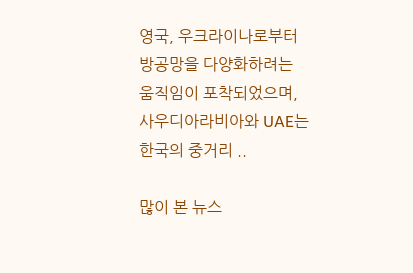영국, 우크라이나로부터 방공망을 다양화하려는 움직임이 포착되었으며, 사우디아라비아와 UAE는 한국의 중거리 ..

많이 본 뉴스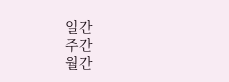일간
주간
월간